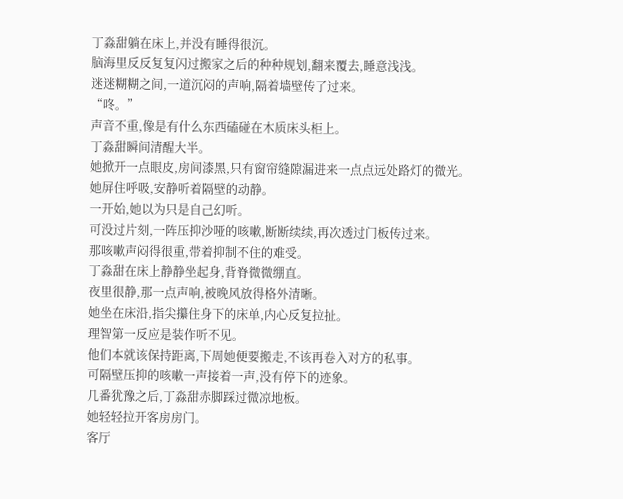丁淼甜躺在床上,并没有睡得很沉。
脑海里反反复复闪过搬家之后的种种规划,翻来覆去,睡意浅浅。
迷迷糊糊之间,一道沉闷的声响,隔着墙壁传了过来。
“咚。”
声音不重,像是有什么东西磕碰在木质床头柜上。
丁淼甜瞬间清醒大半。
她掀开一点眼皮,房间漆黑,只有窗帘缝隙漏进来一点点远处路灯的微光。
她屏住呼吸,安静听着隔壁的动静。
一开始,她以为只是自己幻听。
可没过片刻,一阵压抑沙哑的咳嗽,断断续续,再次透过门板传过来。
那咳嗽声闷得很重,带着抑制不住的难受。
丁淼甜在床上静静坐起身,背脊微微绷直。
夜里很静,那一点声响,被晚风放得格外清晰。
她坐在床沿,指尖攥住身下的床单,内心反复拉扯。
理智第一反应是装作听不见。
他们本就该保持距离,下周她便要搬走,不该再卷入对方的私事。
可隔壁压抑的咳嗽一声接着一声,没有停下的迹象。
几番犹豫之后,丁淼甜赤脚踩过微凉地板。
她轻轻拉开客房房门。
客厅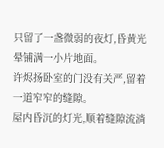只留了一盏微弱的夜灯,昏黄光晕铺满一小片地面。
许烬扬卧室的门没有关严,留着一道窄窄的缝隙。
屋内昏沉的灯光,顺着缝隙流淌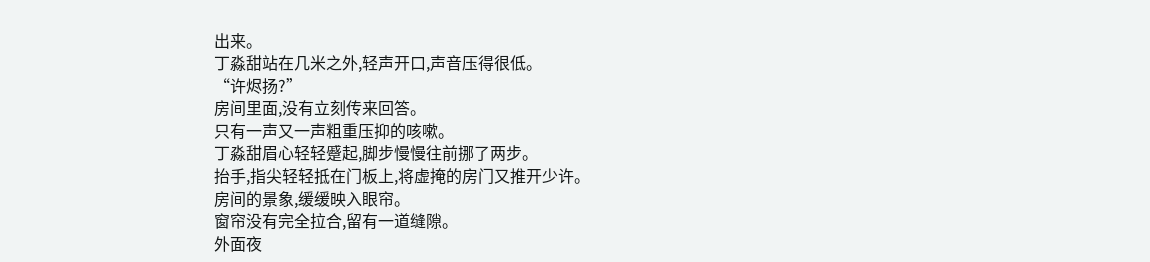出来。
丁淼甜站在几米之外,轻声开口,声音压得很低。
“许烬扬?”
房间里面,没有立刻传来回答。
只有一声又一声粗重压抑的咳嗽。
丁淼甜眉心轻轻蹙起,脚步慢慢往前挪了两步。
抬手,指尖轻轻抵在门板上,将虚掩的房门又推开少许。
房间的景象,缓缓映入眼帘。
窗帘没有完全拉合,留有一道缝隙。
外面夜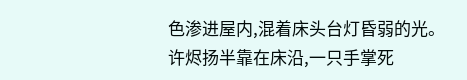色渗进屋内,混着床头台灯昏弱的光。
许烬扬半靠在床沿,一只手掌死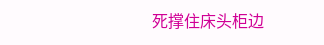死撑住床头柜边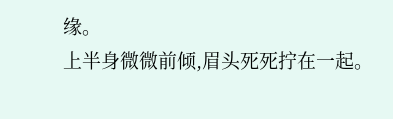缘。
上半身微微前倾,眉头死死拧在一起。